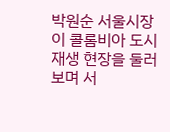박원순 서울시장이 콜롬비아 도시재생 현장을 둘러보며 서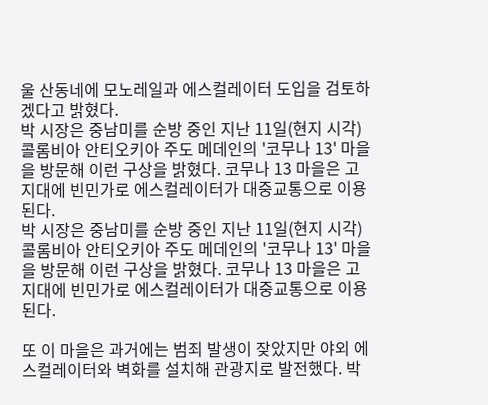울 산동네에 모노레일과 에스컬레이터 도입을 검토하겠다고 밝혔다.
박 시장은 중남미를 순방 중인 지난 11일(현지 시각) 콜롬비아 안티오키아 주도 메데인의 '코무나 13' 마을을 방문해 이런 구상을 밝혔다. 코무나 13 마을은 고지대에 빈민가로 에스컬레이터가 대중교통으로 이용된다.
박 시장은 중남미를 순방 중인 지난 11일(현지 시각) 콜롬비아 안티오키아 주도 메데인의 '코무나 13' 마을을 방문해 이런 구상을 밝혔다. 코무나 13 마을은 고지대에 빈민가로 에스컬레이터가 대중교통으로 이용된다.

또 이 마을은 과거에는 범죄 발생이 잦았지만 야외 에스컬레이터와 벽화를 설치해 관광지로 발전했다. 박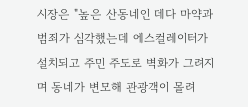시장은 "높은 산동네인 데다 마약과 범죄가 심각했는데 에스컬레이터가 설치되고 주민 주도로 벽화가 그려지며 동네가 변모해 관광객이 몰려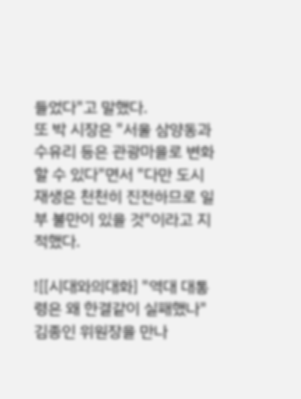들었다"고 말했다.
또 박 시장은 "서울 삼양동과 수유리 등은 관광마을로 변화할 수 있다"면서 "다만 도시재생은 천천히 진전하므로 일부 불만이 있을 것"이라고 지적했다.

![[시대와의대화] "역대 대통령은 왜 한결같이 실패했나" 김종인 위원장을 만나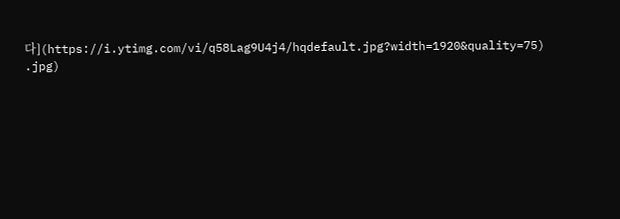다](https://i.ytimg.com/vi/q58Lag9U4j4/hqdefault.jpg?width=1920&quality=75)
.jpg)